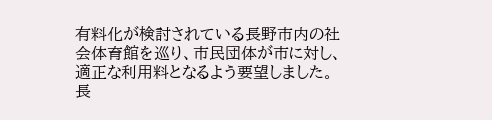有料化が検討されている長野市内の社会体育館を巡り、市民団体が市に対し、適正な利用料となるよう要望しました。
長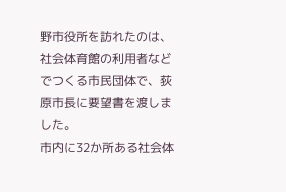野市役所を訪れたのは、社会体育館の利用者などでつくる市民団体で、荻原市長に要望書を渡しました。
市内に32か所ある社会体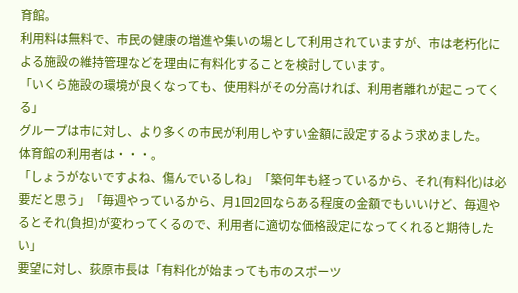育館。
利用料は無料で、市民の健康の増進や集いの場として利用されていますが、市は老朽化による施設の維持管理などを理由に有料化することを検討しています。
「いくら施設の環境が良くなっても、使用料がその分高ければ、利用者離れが起こってくる」
グループは市に対し、より多くの市民が利用しやすい金額に設定するよう求めました。
体育館の利用者は・・・。
「しょうがないですよね、傷んでいるしね」「築何年も経っているから、それ(有料化)は必要だと思う」「毎週やっているから、月1回2回ならある程度の金額でもいいけど、毎週やるとそれ(負担)が変わってくるので、利用者に適切な価格設定になってくれると期待したい」
要望に対し、荻原市長は「有料化が始まっても市のスポーツ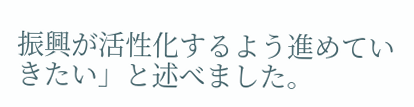振興が活性化するよう進めていきたい」と述べました。